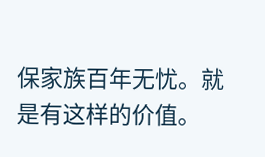保家族百年无忧。就是有这样的价值。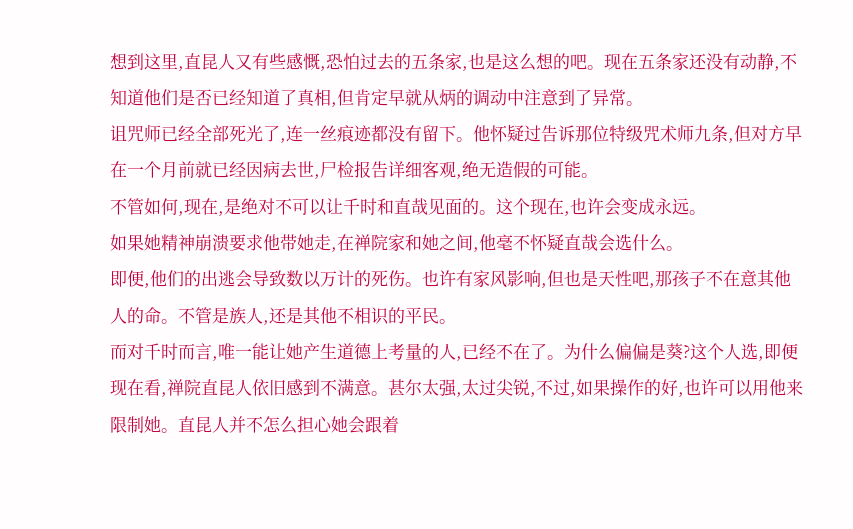想到这里,直昆人又有些感慨,恐怕过去的五条家,也是这么想的吧。现在五条家还没有动静,不知道他们是否已经知道了真相,但肯定早就从炳的调动中注意到了异常。
诅咒师已经全部死光了,连一丝痕迹都没有留下。他怀疑过告诉那位特级咒术师九条,但对方早在一个月前就已经因病去世,尸检报告详细客观,绝无造假的可能。
不管如何,现在,是绝对不可以让千时和直哉见面的。这个现在,也许会变成永远。
如果她精神崩溃要求他带她走,在禅院家和她之间,他毫不怀疑直哉会选什么。
即便,他们的出逃会导致数以万计的死伤。也许有家风影响,但也是天性吧,那孩子不在意其他人的命。不管是族人,还是其他不相识的平民。
而对千时而言,唯一能让她产生道德上考量的人,已经不在了。为什么偏偏是葵?这个人选,即便现在看,禅院直昆人依旧感到不满意。甚尔太强,太过尖锐,不过,如果操作的好,也许可以用他来限制她。直昆人并不怎么担心她会跟着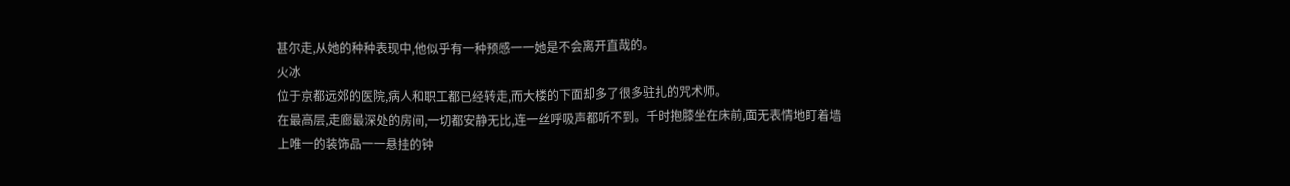甚尔走,从她的种种表现中,他似乎有一种预感一一她是不会离开直哉的。
火冰
位于京都远郊的医院,病人和职工都已经转走,而大楼的下面却多了很多驻扎的咒术师。
在最高层,走廊最深处的房间,一切都安静无比,连一丝呼吸声都听不到。千时抱膝坐在床前,面无表情地盯着墙上唯一的装饰品一一悬挂的钟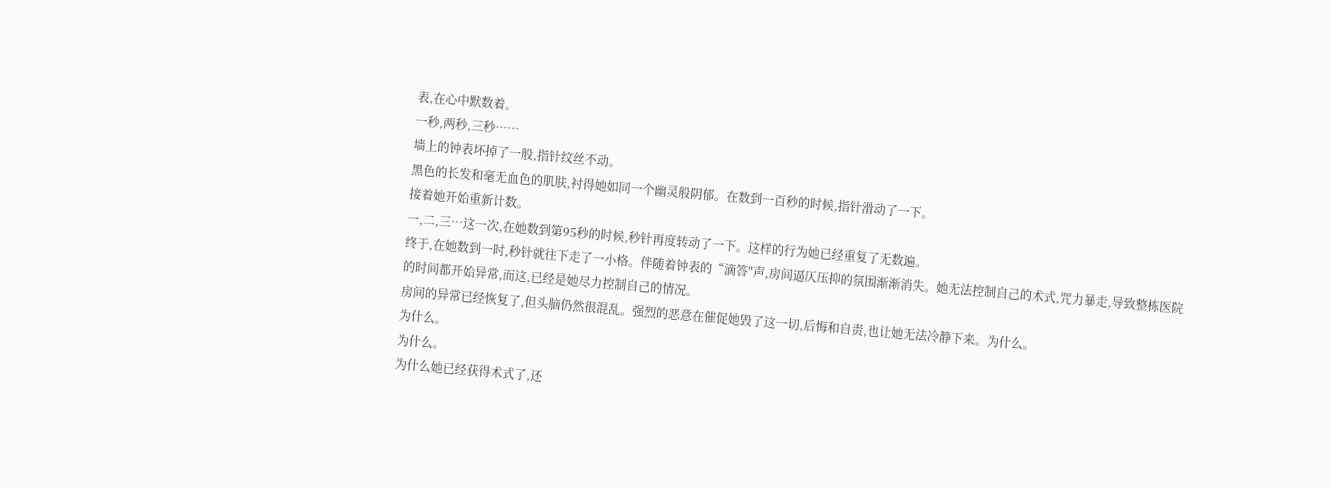表,在心中默数着。
一秒,两秒,三秒……
墙上的钟表坏掉了一般,指针纹丝不动。
黑色的长发和毫无血色的肌肤,衬得她如同一个幽灵般阴郁。在数到一百秒的时候,指针滑动了一下。
接着她开始重新计数。
一,二,三…这一次,在她数到第95秒的时候,秒针再度转动了一下。这样的行为她已经重复了无数遍。
终于,在她数到一时,秒针就往下走了一小格。伴随着钟表的“滴答"声,房间逼仄压抑的氛围渐渐消失。她无法控制自己的术式,咒力暴走,导致整栋医院的时间都开始异常,而这,已经是她尽力控制自己的情况。
房间的异常已经恢复了,但头脑仍然很混乱。强烈的恶意在催促她毁了这一切,后悔和自责,也让她无法冷静下来。为什么。
为什么。
为什么。
为什么她已经获得术式了,还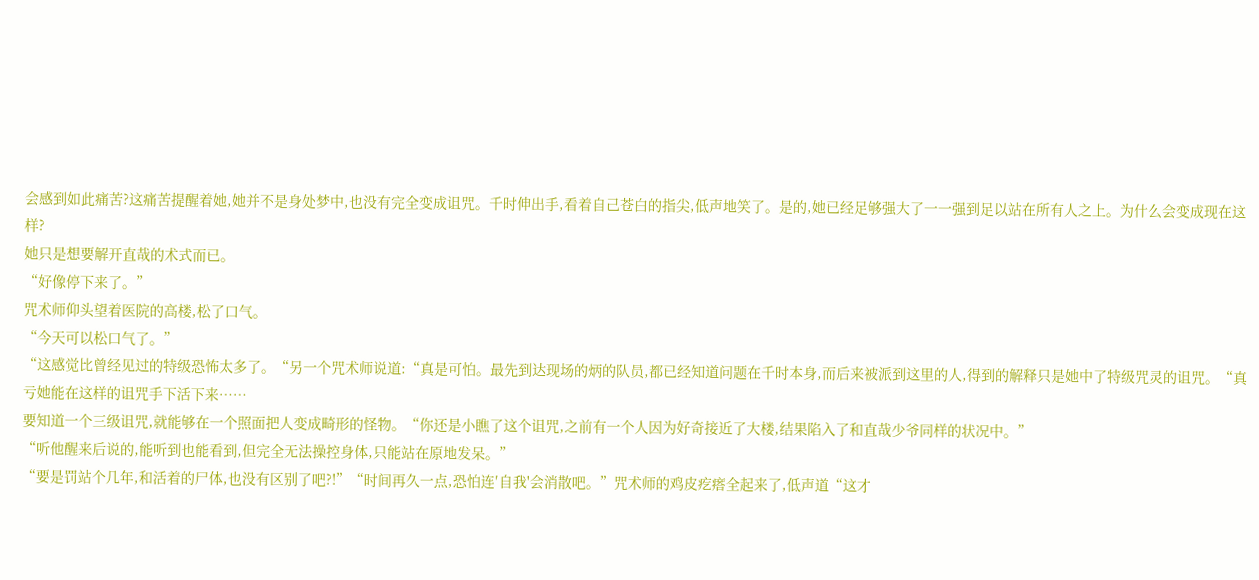会感到如此痛苦?这痛苦提醒着她,她并不是身处梦中,也没有完全变成诅咒。千时伸出手,看着自己苍白的指尖,低声地笑了。是的,她已经足够强大了一一强到足以站在所有人之上。为什么会变成现在这样?
她只是想要解开直哉的术式而已。
“好像停下来了。”
咒术师仰头望着医院的高楼,松了口气。
“今天可以松口气了。”
“这感觉比曾经见过的特级恐怖太多了。“另一个咒术师说道:“真是可怕。最先到达现场的炳的队员,都已经知道问题在千时本身,而后来被派到这里的人,得到的解释只是她中了特级咒灵的诅咒。“真亏她能在这样的诅咒手下活下来……
要知道一个三级诅咒,就能够在一个照面把人变成畸形的怪物。“你还是小瞧了这个诅咒,之前有一个人因为好奇接近了大楼,结果陷入了和直哉少爷同样的状况中。”
“听他醒来后说的,能听到也能看到,但完全无法操控身体,只能站在原地发呆。”
“要是罚站个几年,和活着的尸体,也没有区别了吧?!”“时间再久一点,恐怕连′自我'会消散吧。”咒术师的鸡皮疙瘩全起来了,低声道“这才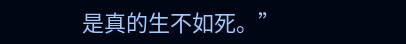是真的生不如死。”